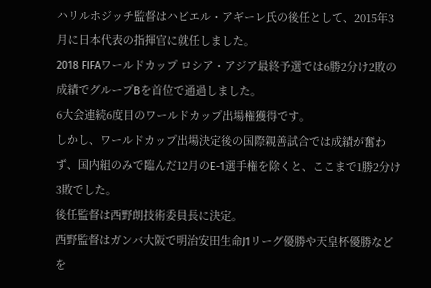ハリルホジッチ監督はハビエル・アギーレ氏の後任として、2015年3月に日本代表の指揮官に就任しました。
2018 FIFAワールドカップ ロシア・アジア最終予選では6勝2分け2敗の成績でグループBを首位で通過しました。
6大会連続6度目のワールドカップ出場権獲得です。
しかし、ワールドカップ出場決定後の国際親善試合では成績が奮わず、国内組のみで臨んだ12月のE-1選手権を除くと、ここまで1勝2分け3敗でした。
後任監督は西野朗技術委員長に決定。
西野監督はガンバ大阪で明治安田生命J1リーグ優勝や天皇杯優勝などを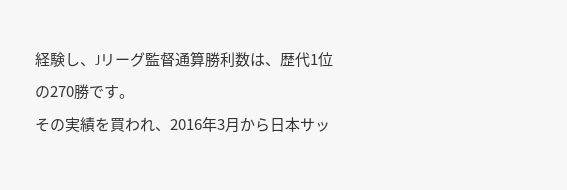経験し、Jリーグ監督通算勝利数は、歴代1位の270勝です。
その実績を買われ、2016年3月から日本サッ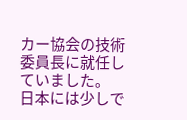カー協会の技術委員長に就任していました。
日本には少しで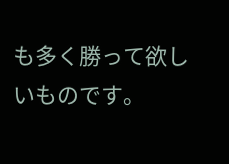も多く勝って欲しいものです。